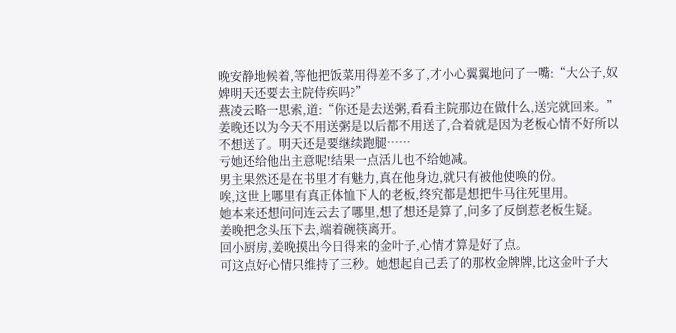晚安静地候着,等他把饭菜用得差不多了,才小心翼翼地问了一嘴:“大公子,奴婢明天还要去主院侍疾吗?”
燕凌云略一思索,道:“你还是去送粥,看看主院那边在做什么,送完就回来。”
姜晚还以为今天不用送粥是以后都不用送了,合着就是因为老板心情不好所以不想送了。明天还是要继续跑腿……
亏她还给他出主意呢!结果一点活儿也不给她减。
男主果然还是在书里才有魅力,真在他身边,就只有被他使唤的份。
唉,这世上哪里有真正体恤下人的老板,终究都是想把牛马往死里用。
她本来还想问问连云去了哪里,想了想还是算了,问多了反倒惹老板生疑。
姜晚把念头压下去,端着碗筷离开。
回小厨房,姜晚摸出今日得来的金叶子,心情才算是好了点。
可这点好心情只维持了三秒。她想起自己丢了的那枚金牌牌,比这金叶子大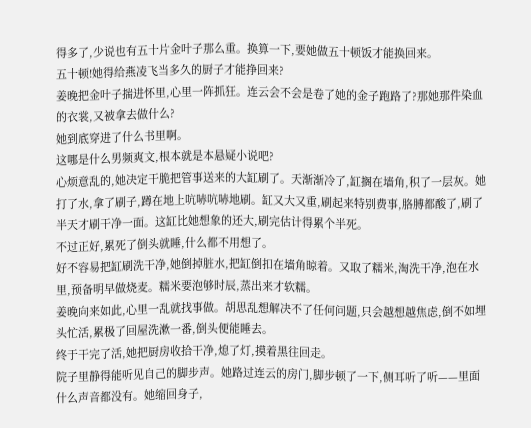得多了,少说也有五十片金叶子那么重。换算一下,要她做五十顿饭才能换回来。
五十顿!她得给燕凌飞当多久的厨子才能挣回来?
姜晚把金叶子揣进怀里,心里一阵抓狂。连云会不会是卷了她的金子跑路了?那她那件染血的衣裳,又被拿去做什么?
她到底穿进了什么书里啊。
这哪是什么男频爽文,根本就是本悬疑小说吧?
心烦意乱的,她决定干脆把管事送来的大缸刷了。天渐渐冷了,缸搁在墙角,积了一层灰。她打了水,拿了刷子,蹲在地上吭哧吭哧地刷。缸又大又重,刷起来特别费事,胳膊都酸了,刷了半天才刷干净一面。这缸比她想象的还大,刷完估计得累个半死。
不过正好,累死了倒头就睡,什么都不用想了。
好不容易把缸刷洗干净,她倒掉脏水,把缸倒扣在墙角晾着。又取了糯米,淘洗干净,泡在水里,预备明早做烧麦。糯米要泡够时辰,蒸出来才软糯。
姜晚向来如此,心里一乱就找事做。胡思乱想解决不了任何问题,只会越想越焦虑,倒不如埋头忙活,累极了回屋洗漱一番,倒头便能睡去。
终于干完了活,她把厨房收拾干净,熄了灯,摸着黑往回走。
院子里静得能听见自己的脚步声。她路过连云的房门,脚步顿了一下,侧耳听了听——里面什么声音都没有。她缩回身子,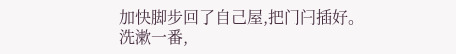加快脚步回了自己屋,把门闩插好。
洗漱一番,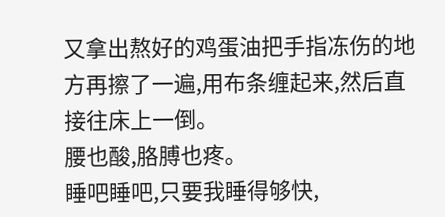又拿出熬好的鸡蛋油把手指冻伤的地方再擦了一遍,用布条缠起来,然后直接往床上一倒。
腰也酸,胳膊也疼。
睡吧睡吧,只要我睡得够快,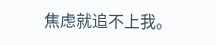焦虑就追不上我。